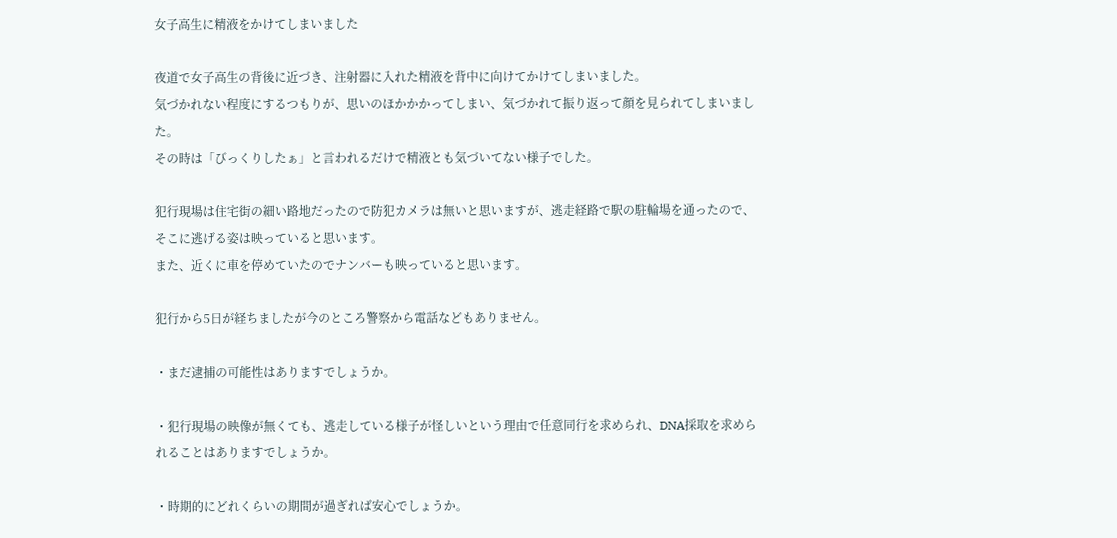女子高生に精液をかけてしまいました

夜道で女子高生の背後に近づき、注射器に入れた精液を背中に向けてかけてしまいました。
気づかれない程度にするつもりが、思いのほかかかってしまい、気づかれて振り返って顔を見られてしまいました。
その時は「びっくりしたぁ」と言われるだけで精液とも気づいてない様子でした。

犯行現場は住宅街の細い路地だったので防犯カメラは無いと思いますが、逃走経路で駅の駐輪場を通ったので、そこに逃げる姿は映っていると思います。
また、近くに車を停めていたのでナンバーも映っていると思います。

犯行から5日が経ちましたが今のところ警察から電話などもありません。

・まだ逮捕の可能性はありますでしょうか。

・犯行現場の映像が無くても、逃走している様子が怪しいという理由で任意同行を求められ、DNA採取を求められることはありますでしょうか。

・時期的にどれくらいの期間が過ぎれば安心でしょうか。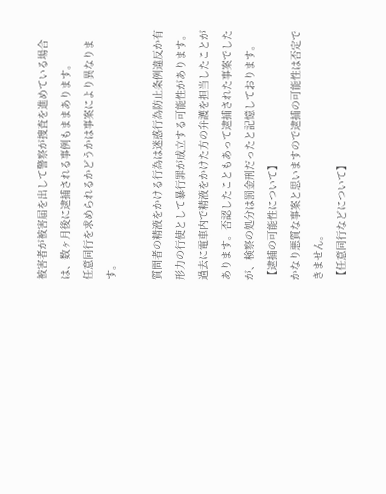被害者が被害届を出して警察が捜査を進めている場合は、数ヶ月後に逮捕される事例もままあります。
任意同行を求められるかどうかは事案により異なります。

質問者の精液をかける行為は迷惑行為防止条例違反か有形力の行使として暴行罪が成立する可能性があります。過去に電車内で精液をかけた方の弁護を担当したことがあります。否認したこともあって逮捕された事案でしたが、検察の処分は罰金刑だったと記憶しております。
【逮捕の可能性について】
かなり悪質な事案と思いますので逮捕の可能性は否定できません。
【任意同行などについて】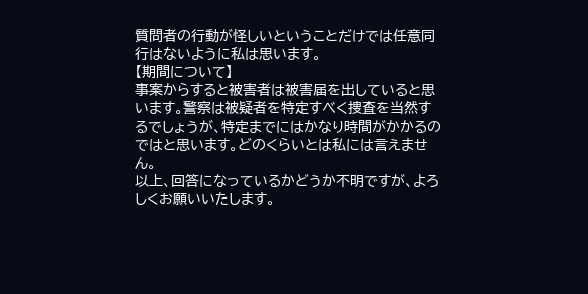質問者の行動が怪しいということだけでは任意同行はないように私は思います。
【期間について】
事案からすると被害者は被害届を出していると思います。警察は被疑者を特定すべく捜査を当然するでしょうが、特定までにはかなり時間がかかるのではと思います。どのくらいとは私には言えません。
以上、回答になっているかどうか不明ですが、よろしくお願いいたします。